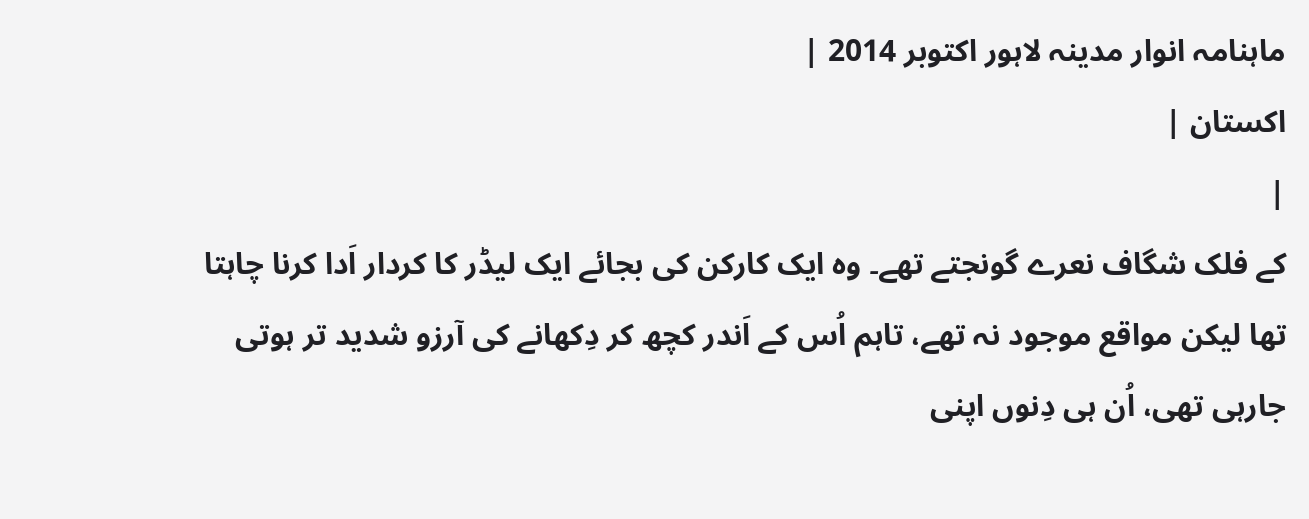ماہنامہ انوار مدینہ لاہور اکتوبر 2014 |
اكستان |
|
کے فلک شگاف نعرے گونجتے تھے۔ وہ ایک کارکن کی بجائے ایک لیڈر کا کردار اَدا کرنا چاہتا تھا لیکن مواقع موجود نہ تھے، تاہم اُس کے اَندر کچھ کر دِکھانے کی آرزو شدید تر ہوتی جارہی تھی، اُن ہی دِنوں اپنی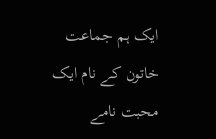ایک ہم جماعت خاتون کے نام ایک محبت نامے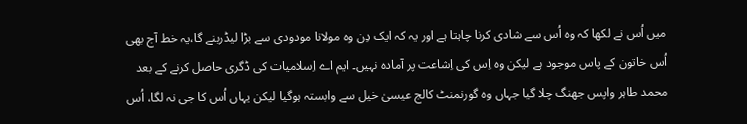میں اُس نے لکھا کہ وہ اُس سے شادی کرنا چاہتا ہے اور یہ کہ ایک دِن وہ مولانا مودودی سے بڑا لیڈربنے گا،یہ خط آج بھی اُس خاتون کے پاس موجود ہے لیکن وہ اِس کی اِشاعت پر آمادہ نہیں۔ ایم اے اِسلامیات کی ڈگری حاصل کرنے کے بعد محمد طاہر واپس جھنگ چلا گیا جہاں وہ گورنمنٹ کالج عیسیٰ خیل سے وابستہ ہوگیا لیکن یہاں اُس کا جی نہ لگا، اُس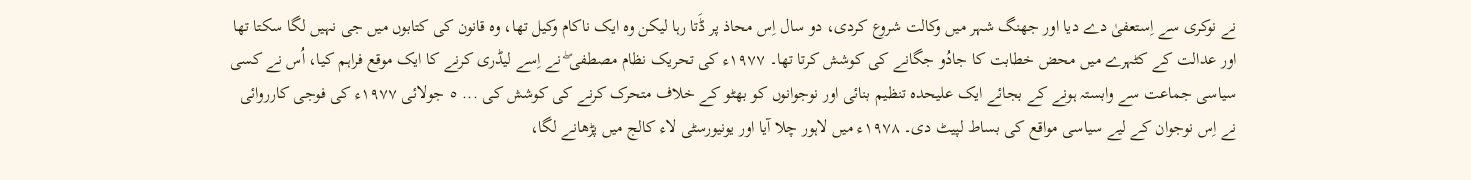نے نوکری سے اِستعفیٰ دے دیا اور جھنگ شہر میں وکالت شروع کردی، دو سال اِس محاذ پر ڈَتا رہا لیکن وہ ایک ناکام وکیل تھا، وہ قانون کی کتابوں میں جی نہیں لگا سکتا تھا اور عدالت کے کٹہرے میں محض خطابت کا جادُو جگانے کی کوشش کرتا تھا۔ ١٩٧٧ء کی تحریک نظام مصطفی ۖ نے اِسے لیڈری کرنے کا ایک موقع فراہم کیا، اُس نے کسی سیاسی جماعت سے وابستہ ہونے کے بجائے ایک علیحدہ تنظیم بنائی اور نوجوانوں کو بھٹو کے خلاف متحرک کرنے کی کوشش کی ... ٥ جولائی ١٩٧٧ء کی فوجی کارروائی نے اِس نوجوان کے لیے سیاسی مواقع کی بساط لپیٹ دی۔ ١٩٧٨ء میں لاہور چلا آیا اور یونیورسٹی لاء کالج میں پڑھانے لگا،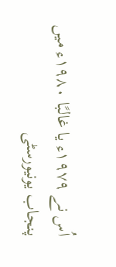اُس نے ١٩٧٩ء یا غالبًا ١٩٨٠ء میں پنجاب یونیورسٹی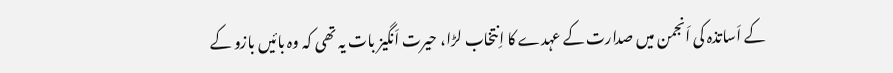کے اَساتذہ کی اَنجمن میں صدارت کے عہدے کا اِنتخاب لڑا، حیرت اَنگیز بات یہ تھی کہ وہ بائیں بازو کے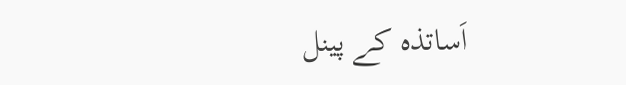اَساتذہ کے پینل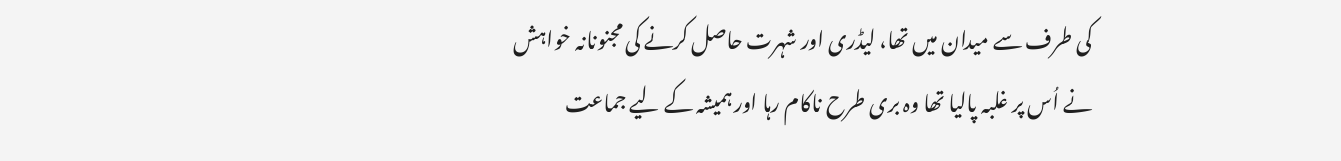کی طرف سے میدان میں تھا، لیڈری اور شہرت حاصل کرنے کی مجنونانہ خواہش نے اُس پر غلبہ پالیا تھا وہ بری طرح ناکام رہا اور ہمیشہ کے لیے جماعت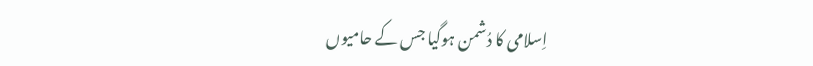اِسلامی کا دُشمن ہوگیا جس کے حامیوں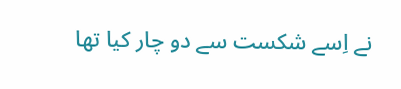نے اِسے شکست سے دو چار کیا تھا